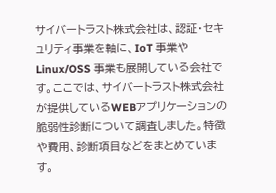サイバートラスト株式会社は、認証・セキュリティ事業を軸に、IoT 事業やLinux/OSS 事業も展開している会社です。ここでは、サイバートラスト株式会社が提供しているWEBアプリケーションの脆弱性診断について調査しました。特徴や費用、診断項目などをまとめています。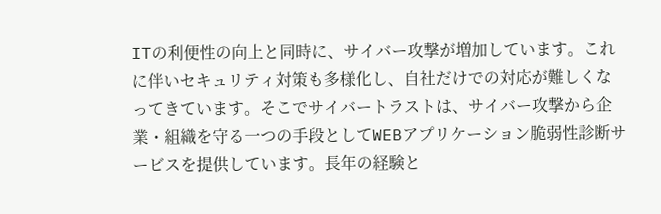ITの利便性の向上と同時に、サイバー攻撃が増加しています。これに伴いセキュリティ対策も多様化し、自社だけでの対応が難しくなってきています。そこでサイバートラストは、サイバー攻撃から企業・組織を守る一つの手段としてWEBアプリケーション脆弱性診断サービスを提供しています。長年の経験と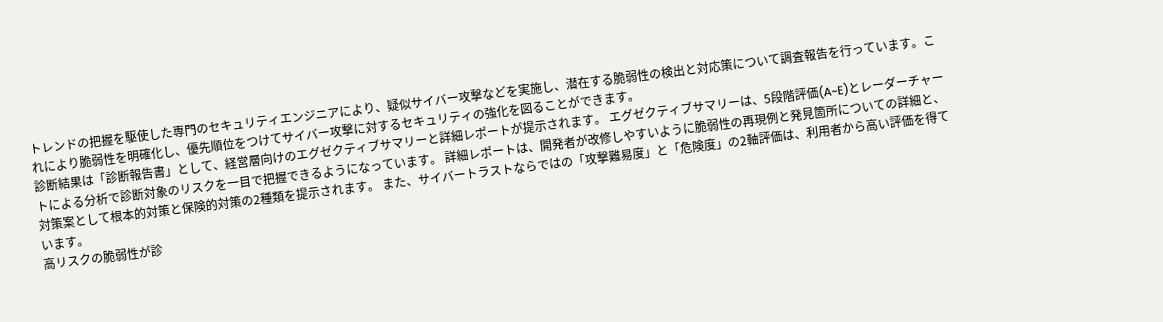トレンドの把握を駆使した専門のセキュリティエンジニアにより、疑似サイバー攻撃などを実施し、潜在する脆弱性の検出と対応策について調査報告を行っています。これにより脆弱性を明確化し、優先順位をつけてサイバー攻撃に対するセキュリティの強化を図ることができます。
診断結果は「診断報告書」として、経営層向けのエグゼクティブサマリーと詳細レポートが提示されます。 エグゼクティブサマリーは、5段階評価(A~E)とレーダーチャートによる分析で診断対象のリスクを一目で把握できるようになっています。 詳細レポートは、開発者が改修しやすいように脆弱性の再現例と発見箇所についての詳細と、対策案として根本的対策と保険的対策の2種類を提示されます。 また、サイバートラストならではの「攻撃難易度」と「危険度」の2軸評価は、利用者から高い評価を得ています。
高リスクの脆弱性が診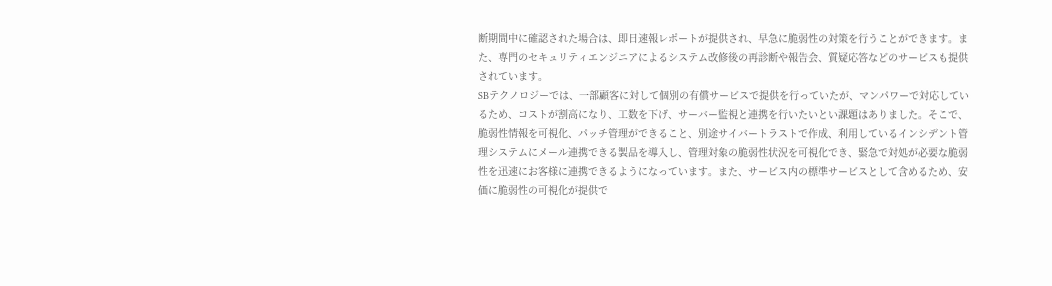断期間中に確認された場合は、即日速報レポートが提供され、早急に脆弱性の対策を行うことができます。また、専門のセキュリティエンジニアによるシステム改修後の再診断や報告会、質疑応答などのサービスも提供されています。
SBテクノロジーでは、一部顧客に対して個別の有償サービスで提供を行っていたが、マンパワーで対応しているため、コストが割高になり、工数を下げ、サーバー監視と連携を行いたいとい課題はありました。そこで、脆弱性情報を可視化、パッチ管理ができること、別途サイバートラストで作成、利用しているインシデント管理システムにメール連携できる製品を導入し、管理対象の脆弱性状況を可視化でき、緊急で対処が必要な脆弱性を迅速にお客様に連携できるようになっています。また、サービス内の標準サービスとして含めるため、安価に脆弱性の可視化が提供で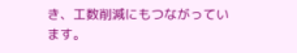き、工数削減にもつながっています。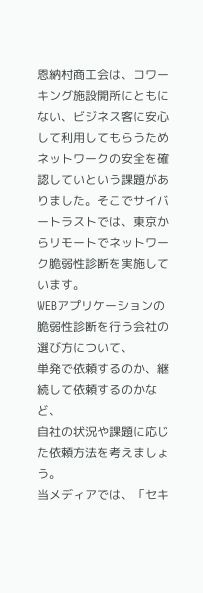恩納村商工会は、コワーキング施設開所にともにない、ビジネス客に安心して利用してもらうためネットワークの安全を確認していという課題がありました。そこでサイバートラストでは、東京からリモートでネットワーク脆弱性診断を実施しています。
WEBアプリケーションの脆弱性診断を行う会社の選び方について、
単発で依頼するのか、継続して依頼するのかなど、
自社の状況や課題に応じた依頼方法を考えましょう。
当メディアでは、「セキ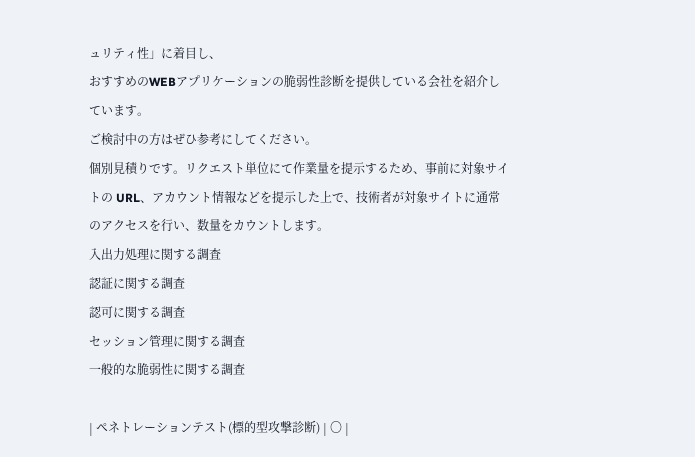ュリティ性」に着目し、
おすすめのWEBアプリケーションの脆弱性診断を提供している会社を紹介しています。
ご検討中の方はぜひ参考にしてください。
個別見積りです。リクエスト単位にて作業量を提示するため、事前に対象サイトの URL、アカウント情報などを提示した上で、技術者が対象サイトに通常のアクセスを行い、数量をカウントします。
入出力処理に関する調査
認証に関する調査
認可に関する調査
セッション管理に関する調査
一般的な脆弱性に関する調査

| ペネトレーションテスト(標的型攻撃診断) | 〇 |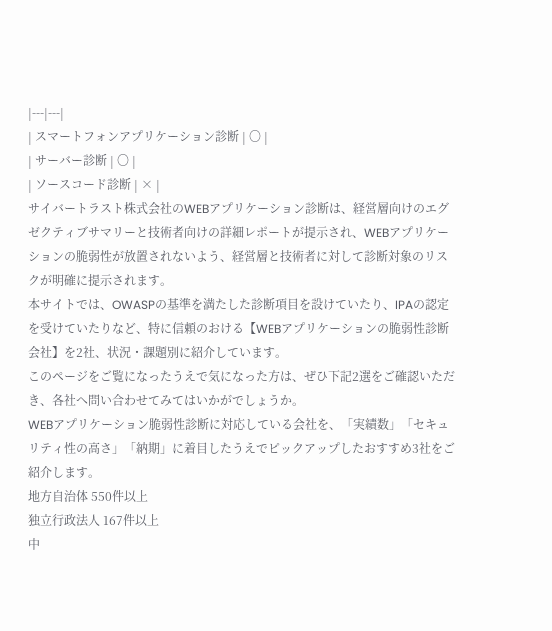|---|---|
| スマートフォンアプリケーション診断 | 〇 |
| サーバー診断 | 〇 |
| ソースコード診断 | × |
サイバートラスト株式会社のWEBアプリケーション診断は、経営層向けのエグゼクティブサマリーと技術者向けの詳細レポートが提示され、WEBアプリケーションの脆弱性が放置されないよう、経営層と技術者に対して診断対象のリスクが明確に提示されます。
本サイトでは、OWASPの基準を満たした診断項目を設けていたり、IPAの認定を受けていたりなど、特に信頼のおける【WEBアプリケーションの脆弱性診断会社】を2社、状況・課題別に紹介しています。
このページをご覧になったうえで気になった方は、ぜひ下記2選をご確認いただき、各社へ問い合わせてみてはいかがでしょうか。
WEBアプリケーション脆弱性診断に対応している会社を、「実績数」「セキュリティ性の高さ」「納期」に着目したうえでピックアップしたおすすめ3社をご紹介します。
地方自治体 550件以上
独立行政法人 167件以上
中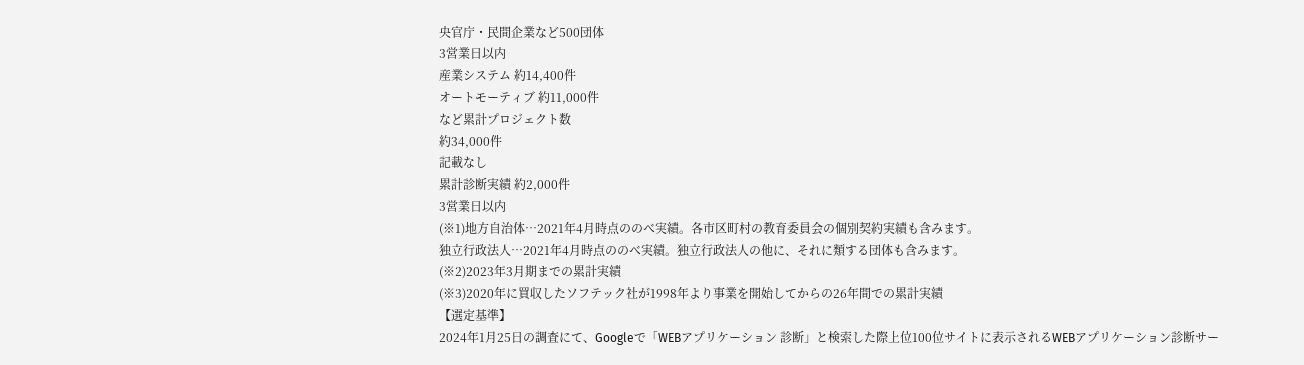央官庁・民間企業など500団体
3営業日以内
産業システム 約14,400件
オートモーティブ 約11,000件
など累計プロジェクト数
約34,000件
記載なし
累計診断実績 約2,000件
3営業日以内
(※1)地方自治体…2021年4月時点ののべ実績。各市区町村の教育委員会の個別契約実績も含みます。
独立行政法人…2021年4月時点ののべ実績。独立行政法人の他に、それに類する団体も含みます。
(※2)2023年3月期までの累計実績
(※3)2020年に買収したソフテック社が1998年より事業を開始してからの26年間での累計実績
【選定基準】
2024年1月25日の調査にて、Googleで「WEBアプリケーション 診断」と検索した際上位100位サイトに表示されるWEBアプリケーション診断サー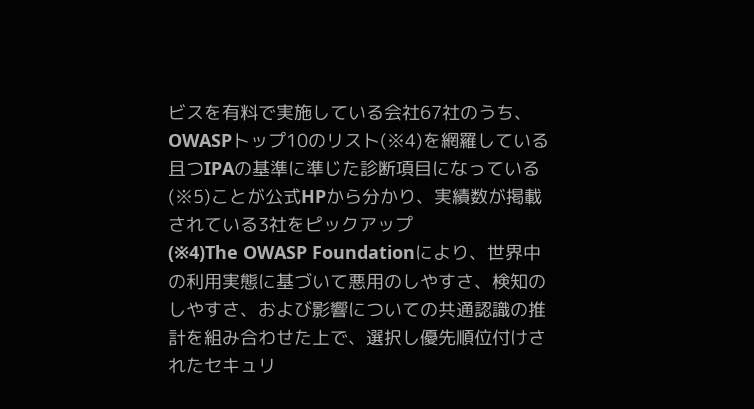ビスを有料で実施している会社67社のうち、OWASPトップ10のリスト(※4)を網羅している且つIPAの基準に準じた診断項目になっている(※5)ことが公式HPから分かり、実績数が掲載されている3社をピックアップ
(※4)The OWASP Foundationにより、世界中の利用実態に基づいて悪用のしやすさ、検知のしやすさ、および影響についての共通認識の推計を組み合わせた上で、選択し優先順位付けされたセキュリ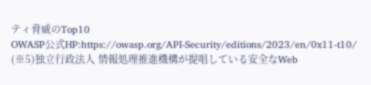ティ脅威のTop10
OWASP公式HP:https://owasp.org/API-Security/editions/2023/en/0x11-t10/
(※5)独立行政法人 情報処理推進機構が提唱している安全なWeb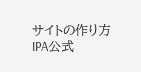サイトの作り方
IPA公式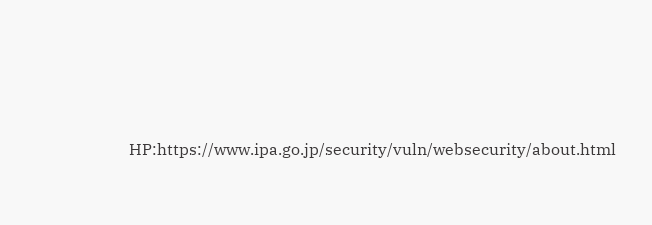HP:https://www.ipa.go.jp/security/vuln/websecurity/about.html